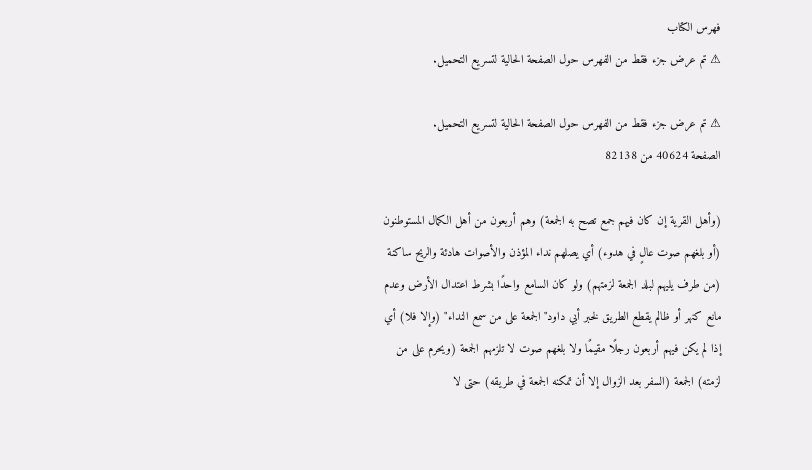فهرس الكتاب
⚠ تم عرض جزء فقط من الفهرس حول الصفحة الحالية لتسريع التحميل.

⚠ تم عرض جزء فقط من الفهرس حول الصفحة الحالية لتسريع التحميل.
الصفحة 40624 من 82138

(وأهل القرية إن كان فيهم جمع تصح به الجمعة) وهم أربعون من أهل الكمال المستوطنون (أو بلغهم صوت عالٍ في هدوء) أي يصلهم نداء المؤذن والأصوات هادئة والريح ساكنة (من طرف يليهم لبلد الجمعة لزمتهم) ولو كان السامع واحدًا بشرط اعتدال الأرض وعدم مانع كنهر أو ظالم يقطع الطريق لخبر أبي داود"الجمعة على من سمع النداء" (وإلا فلا) أي إذا لم يكن فيهم أربعون رجلًا مقيمًا ولا بلغهم صوت لا تلزمهم الجمعة (ويحرم على من لزمته) الجمعة (السفر بعد الزوال إلا أن تمكنه الجمعة في طريقه) حتى لا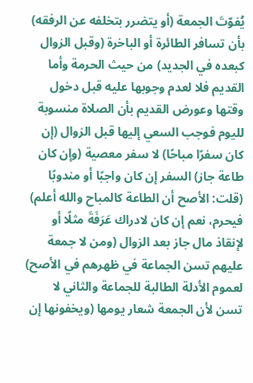يُفوّتَ الجمعة (أو يتضرر بتخلفه عن الرفقه) بأن تسافر الطائرة أو الباخرة (وقبل الزوال كبعده في الجديد) من حيث الحرمة وأما القديم فلا لعدم وجوبها عليه قبل دخول وقتها وعورض القديم بأن الصلاة منسوبة لليوم فوجب السعي إليها قبل الزوال (إن كان سفرًا مباحًا) لا سفر معصية (وإن كان طاعة جاز) السفر إن كان واجبًا أو مندوبًا (قلت: الأصح أن الطاعة كالمباح والله أعلم) فيحرم، نعم إن كان لادراك عَرَفَةَ مثلًا أو لإنقاذ مال جاز بعد الزوال (ومن لا جمعة عليهم تسن الجماعة في ظهرهم في الأصح) لعموم الأدلة الطالبة للجماعة والثاني لا تسن لأن الجمعة شعار يومها (ويخفونها إن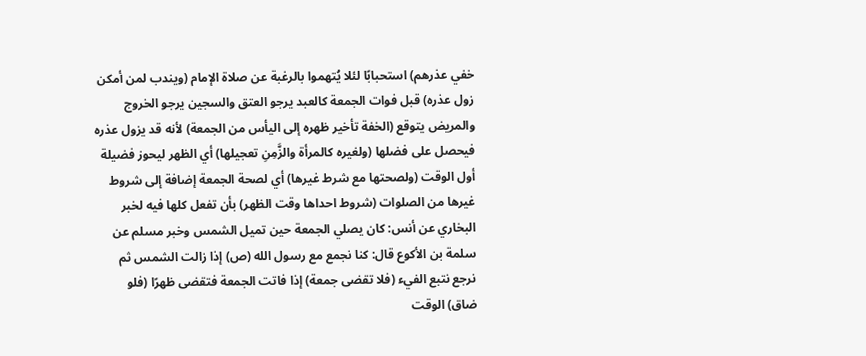خفي عذرهم) استحبابًا لئلا يُتهموا بالرغبة عن صلاة الإمام (ويندب لمن أمكن زول عذره) قبل فوات الجمعة كالعبد يرجو العتق والسجين يرجو الخروج والمريض يتوقع (الخفة تأخير ظهره إلى اليأس من الجمعة) لأنه قد يزول عذره فيحصل على فضلها (ولغيره كالمرأة والزَّمِنِ تعجيلها) أي الظهر ليحوز فضيلة أول الوقت (ولصحتها مع شرط غيرها) أي لصحة الجمعة إضافة إلى شروط غيرها من الصلوات (شروط احداها وقت الظهر) بأن تفعل كلها فيه لخبر البخاري عن أنس: كان يصلي الجمعة حين تميل الشمس وخبر مسلم عن سلمة بن الأكوع قال: كنا نجمع مع رسول الله (ص) إذا زالت الشمس ثم نرجع نتبع الفيء (فلا تقضى جمعة) إذا فاتت الجمعة فتقضى ظهرًا (فلو ضاق) الوقت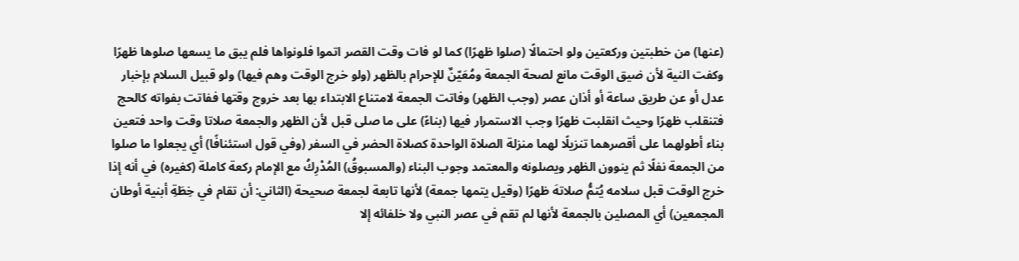(عنها) من خطبتين وركعتين ولو احتمالًا (صلوا ظهرًا) كما لو فات وقت القصر اتموا فلونواها فلم يبق ما يسعها صلوها ظهرًا وكفت النية لأن ضيق الوقت مانع لصحة الجمعة ومُعَيّنٌ للإحرام بالظهر (ولو خرج الوقت وهم فيها) ولو قبيل السلام بإخبار عدل أو عن طريق ساعة أو أذان عصر (وجب الظهر) وفاتت الجمعة لامتناع الابتداء بها بعد خروج وقتها ففاتت بفواته كالحج فتنقلب ظهرًا وحيث انقلبت ظهرًا وجب الاستمرار فيها (بناءً) على ما صلى قبل لأن الظهر والجمعة صلاتا وقت واحد فتعين بناء أطولهما على أقصرهما تنزيلًا لهما منزلة الصلاة الواحدة كصلاة الحضر في السفر (وفي قول استئنافًا) أي يجعلوا ما صلوا من الجمعة نفلًا ثم ينوون الظهر ويصلونه والمعتمد وجوب البناء (والمسبوقُ) المُدْرِكُ مع الإمام ركعة كاملة (كغيره) في أنه إذا خرج الوقت قبل سلامه يُتمُّ صلاتهَ ظهرًا (وقيل يتمها جمعة) لأنها تابعة لجمعة صحيحة (الثاني: أن تقام في خِطَةِ أبنية أوطان المجمعين) أي المصلين بالجمعة لأنها لم تقم في عصر النبي ولا خلفائه إلا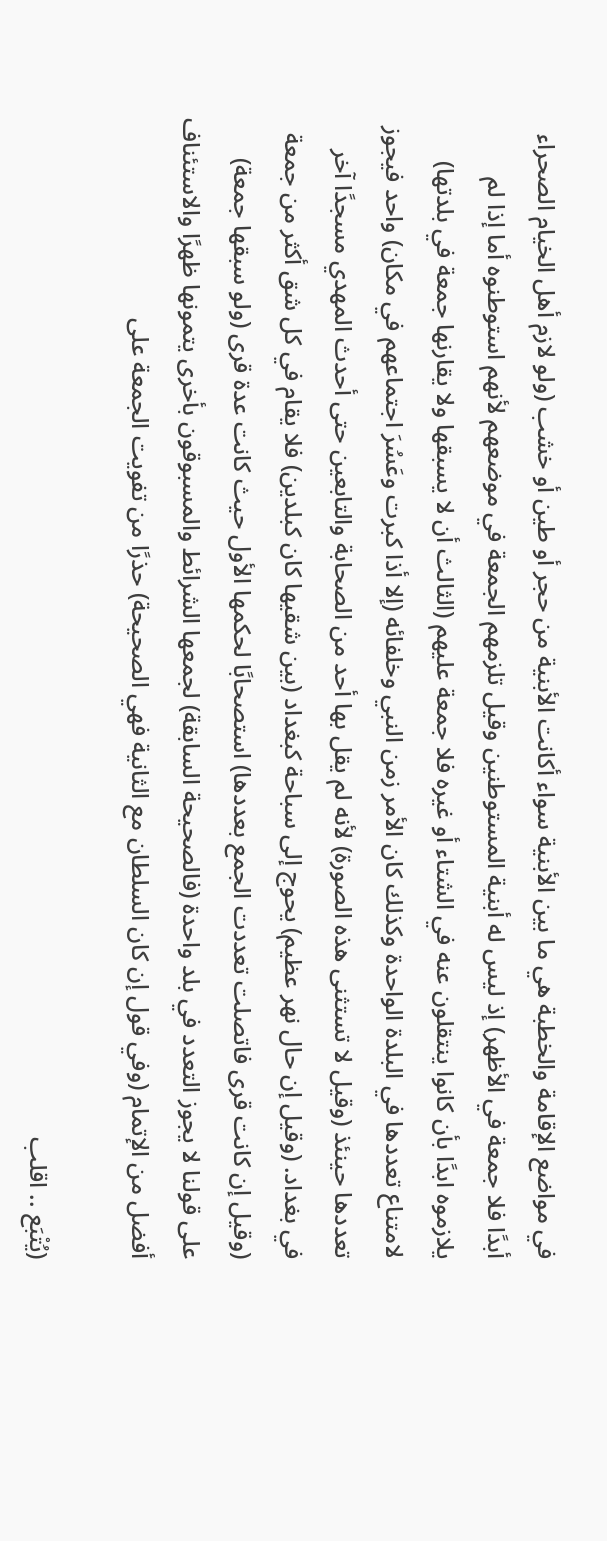في مواضع الإقامة والخطبة هي ما بين الأبنية سواء أكانت الأبنية من حجر أو طين أو خشب (ولو لازم أهل الخيام الصحراء أبدًا فلا جمعة في الأظهر) إذ ليس له أبنية المستوطنين وقيل تلزمهم الجمعة في موضعهم لأنهم استوطنوه أما إذا لم يلازموه ابدًا بأن كانوا ينتقلون عنه في الشتاء أو غيره فلا جمعة عليهم (الثالث أن لا يسبقها ولا يقارنها جمعة في بلدتها) لامتناع تعددها في البلدة الواحدة وكذلك كان الأمر زمن النبي وخلفائه (إلا أذا كبرت وعَسُرَ اجتماعهم في مكان) واحد فيجوز تعددها حينئذ (وقيل لا تستثنى هذه الصورة) لأنه لم يقل بها أحد من الصحابة والتابعين حتى أحدث المهدي مسجدًا آخر في بغداد. (وقيل إن حال نهر عظيم) يحوج إلى سباحة كبغداد (بين شقيها كان كبلدين) فلا يقام في كل شق أكثر من جمعة (وقيل إن كانت قرى فاتصلت تعددت الجمع بعددها) استصحابًا لحكمها الأول حيث كانت عدة قرى (ولو سبقها جمعة) على قولنا لا يجوز التعدد في بلد واحدة (فالصحيحة السابقة) لجمعها الشرائط والمسبوقون بأخرى يتمونها ظهرًا والاستئناف أفضل من الإتمام (وفي قول إن كان السلطان مع الثانية فهي الصحيحة) حذرًا من تفويت الجمعة على

(يُتْبَع .. اقلب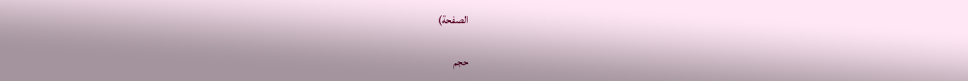الصفحة)

حجم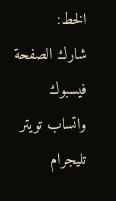الخط:
شارك الصفحة
فيسبوك واتساب تويتر تليجرام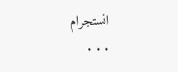انستجرام
. . .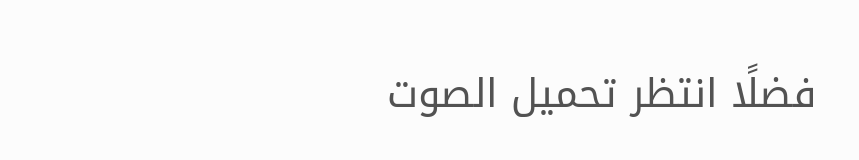فضلًا انتظر تحميل الصوت